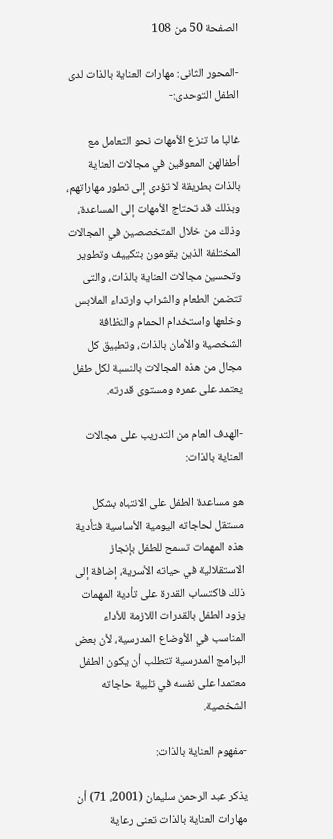الصفحة 50 من 108

-المحور الثانى: مهارات العناية بالذات لدى الطفل التوحدى:-

غالبا ما تنزع الأمهات نحو التعامل مع أطفالهن المعوقين في مجالات العناية بالذات بطريقة لا تؤدى إلى تطور مهاراتهم، وبذلك قد تحتاج الأمهات إلى المساعدة، وذلك من خلال المتخصصين في المجالات المختلفة الذين يقومون بتكييف وتطوير وتحسين مجالات العناية بالذات، والتى تتضمن الطعام والشراب وارتداء الملابس وخلعها واستخدام الحمام والنظافة الشخصية والأمان بالذات، وتطبيق كل مجال من هذه المجالات بالنسبة لكل طفل يعتمد على عمره ومستوى قدرته.

-الهدف العام من التدريب على مجالات العناية بالذات:

هو مساعدة الطفل على الانتباه بشكل مستقل لحاجاته اليومية الأساسية فتأدية هذه المهمات تسمح للطفل بإنجاز الاستقلالية في حياته الأسرية، إضافة إلى ذلك فاكتساب القدرة على تأدية المهمات يزود الطفل بالقدرات اللازمة للأداء المناسب في الأوضاع المدرسية، لأن بعض البرامج المدرسية تتطلب أن يكون الطفل معتمدا على نفسه في تلبية حاجاته الشخصية.

-مفهوم العناية بالذات:

يذكر عبد الرحمن سليمان (2001، 71) أن مهارات العناية بالذات تعنى رعاية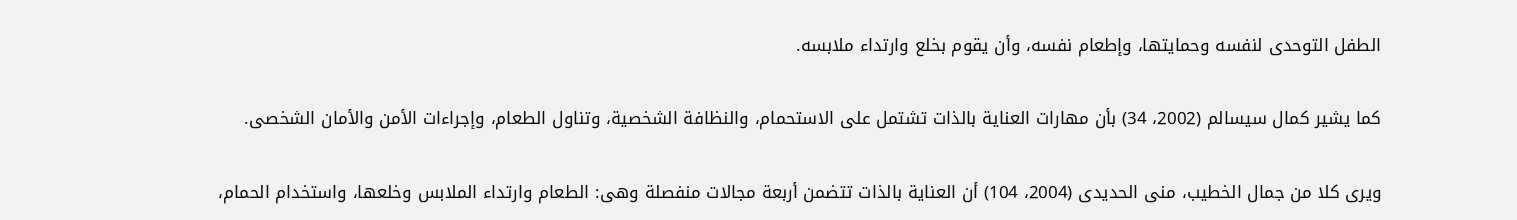الطفل التوحدى لنفسه وحمايتها، وإطعام نفسه، وأن يقوم بخلع وارتداء ملابسه.

كما يشير كمال سيسالم (2002، 34) بأن مهارات العناية بالذات تشتمل على الاستحمام، والنظافة الشخصية، وتناول الطعام، وإجراءات الأمن والأمان الشخصى.

ويرى كلا من جمال الخطيب، منى الحديدى (2004، 104) أن العناية بالذات تتضمن أربعة مجالات منفصلة وهى: الطعام وارتداء الملابس وخلعها، واستخدام الحمام،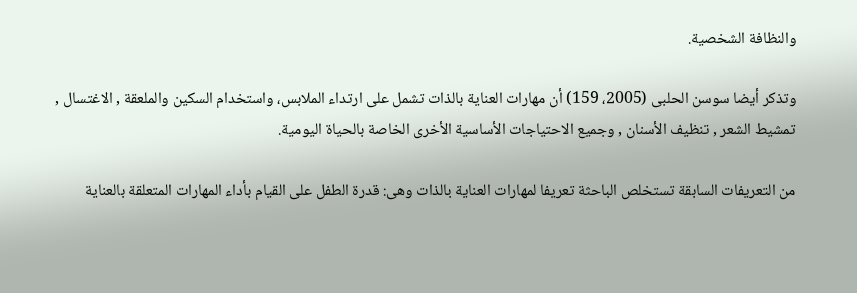والنظافة الشخصية.

وتذكر أيضا سوسن الحلبى (2005، 159) أن مهارات العناية بالذات تشمل على ارتداء الملابس، واستخدام السكين والملعقة , الاغتسال , تمشيط الشعر , تنظيف الأسنان , وجميع الاحتياجات الأساسية الأخرى الخاصة بالحياة اليومية.

من التعريفات السابقة تستخلص الباحثة تعريفا لمهارات العناية بالذات وهى: قدرة الطفل على القيام بأداء المهارات المتعلقة بالعناية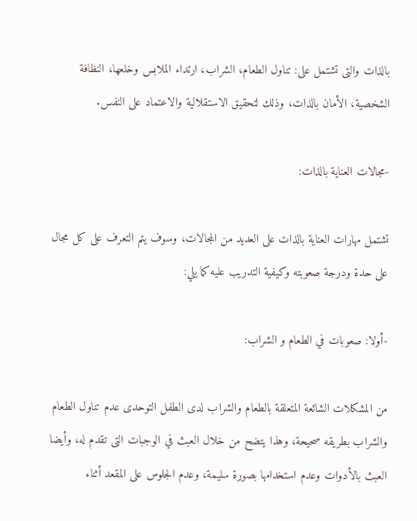بالذات والتى تشتمل على: تناول الطعام، الشراب، ارتداء الملابس وخلعها، النظافة الشخصية، الأمان بالذات، وذلك لتحقيق الاستقلالية والاعتماد على النفس.

-مجالات العناية بالذات:

تشتمل مهارات العناية بالذات على العديد من المجالات، وسوف يتم التعرف على كل مجال على حدة ودرجة صعوبته وكيفية التدريب عليه كما يلي:

-أولا: صعوبات في الطعام و الشراب:

من المشكلات الشائعة المتعلقة بالطعام والشراب لدى الطفل التوحدى عدم تناول الطعام والشراب بطريقه صحيحة، وهذا يتضح من خلال العبث في الوجبات التى تقدم له، وأيضا العبث بالأدوات وعدم استخدامها بصورة سليمة، وعدم الجلوس على المقعد أثناء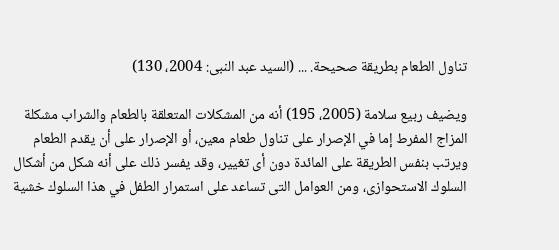تناول الطعام بطريقة صحيحة. ... (السيد عبد النبى: 2004، 130)

ويضيف ربيع سلامة (2005، 195) أنه من المشكلات المتعلقة بالطعام والشراب مشكلة المزاج المفرط إما في الإصرار على تناول طعام معين، أو الإصرار على أن يقدم الطعام ويرتب بنفس الطريقة على المائدة دون أى تغيير، وقد يفسر ذلك على أنه شكل من أشكال السلوك الاستحوازى، ومن العوامل التى تساعد على استمرار الطفل في هذا السلوك خشية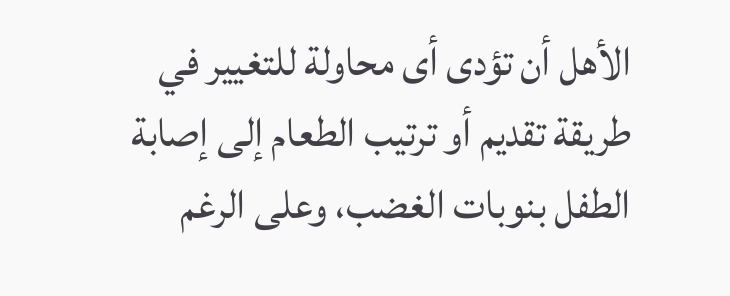الأهل أن تؤدى أى محاولة للتغيير في طريقة تقديم أو ترتيب الطعام إلى إصابة الطفل بنوبات الغضب، وعلى الرغم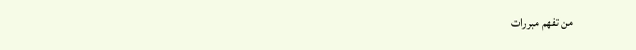من تفهم مبررات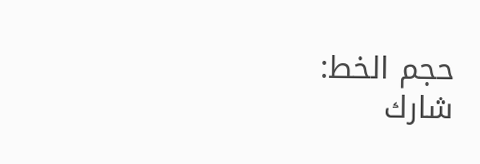حجم الخط:
شارك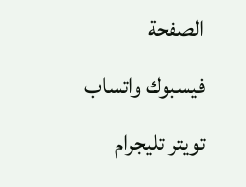الصفحة
فيسبوك واتساب تويتر تليجرام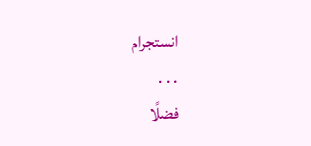انستجرام
. . .
فضلًا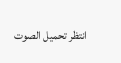انتظر تحميل الصوت